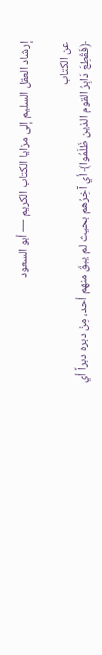إرشاد العقل السليم إلى مزايا الكتاب الكريم — أبو السعود

عن الكتاب
﴿فَقُطِعَ دَابِرُ القوم الذين ظَلَمُوا﴾ أي آخِرُهم بحيث لم يبقَ منهم أحد، مِنْ دبره دبراً أي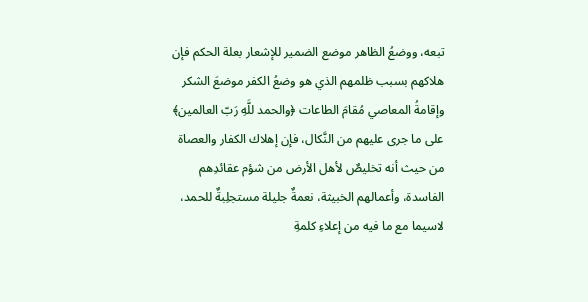تبعه، ووضعُ الظاهر موضع الضمير للإشعار بعلة الحكم فإن هلاكهم بسبب ظلمهم الذي هو وضعُ الكفر موضعَ الشكر وإقامةُ المعاصي مُقامَ الطاعات ﴿والحمد للَّهِ رَبّ العالمين﴾ على ما جرى عليهم من النَّكال، فإن إهلاك الكفار والعصاة من حيث أنه تخليصٌ لأهل الأرض من شؤم عقائدِهم الفاسدة، وأعمالهم الخبيثة، نعمةٌ جليلة مستجلِبةٌ للحمد، لاسيما مع ما فيه من إعلاءِ كلمةِ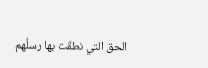الحق التي نطقَت بها رسلُهم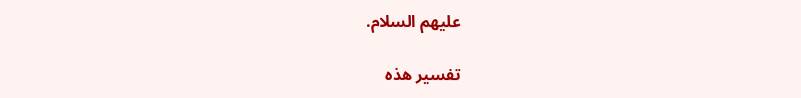عليهم السلام.

تفسير هذه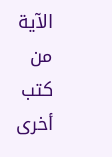الآية من كتب أخرى